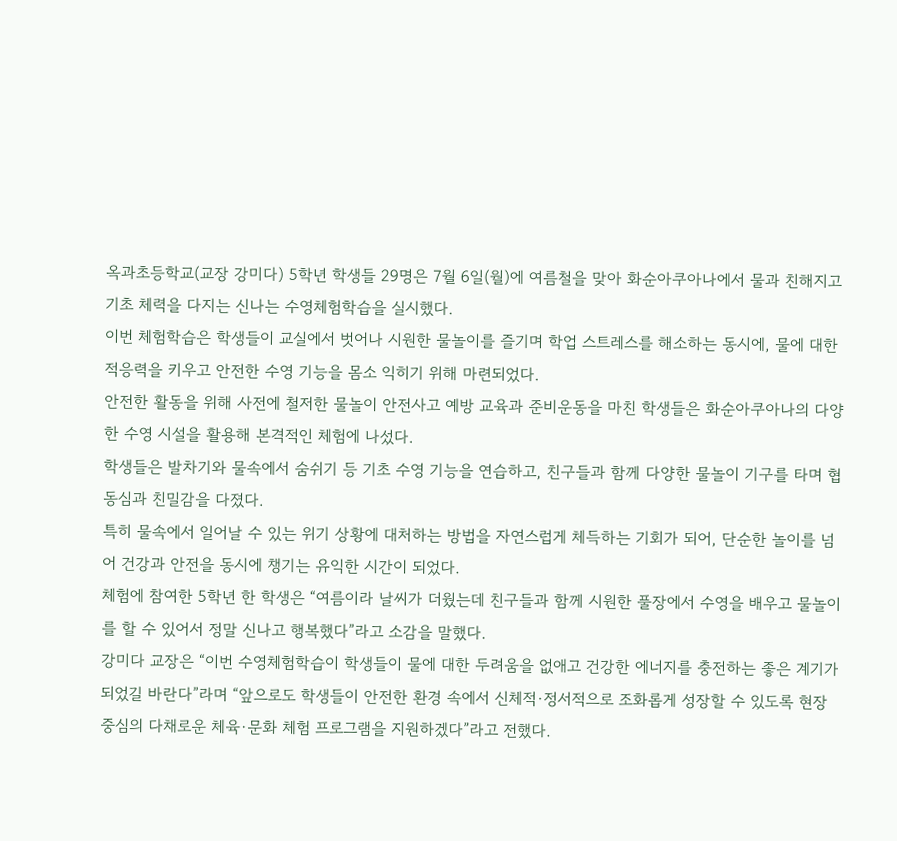옥과초등학교(교장 강미다) 5학년 학생들 29명은 7월 6일(월)에 여름철을 맞아 화순아쿠아나에서 물과 친해지고 기초 체력을 다지는 신나는 수영체험학습을 실시했다.
이번 체험학습은 학생들이 교실에서 벗어나 시원한 물놀이를 즐기며 학업 스트레스를 해소하는 동시에, 물에 대한 적응력을 키우고 안전한 수영 기능을 몸소 익히기 위해 마련되었다.
안전한 활동을 위해 사전에 철저한 물놀이 안전사고 예방 교육과 준비운동을 마친 학생들은 화순아쿠아나의 다양한 수영 시설을 활용해 본격적인 체험에 나섰다.
학생들은 발차기와 물속에서 숨쉬기 등 기초 수영 기능을 연습하고, 친구들과 함께 다양한 물놀이 기구를 타며 협동심과 친밀감을 다졌다.
특히 물속에서 일어날 수 있는 위기 상황에 대처하는 방법을 자연스럽게 체득하는 기회가 되어, 단순한 놀이를 넘어 건강과 안전을 동시에 챙기는 유익한 시간이 되었다.
체험에 참여한 5학년 한 학생은 “여름이라 날씨가 더웠는데 친구들과 함께 시원한 풀장에서 수영을 배우고 물놀이를 할 수 있어서 정말 신나고 행복했다”라고 소감을 말했다.
강미다 교장은 “이번 수영체험학습이 학생들이 물에 대한 두려움을 없애고 건강한 에너지를 충전하는 좋은 계기가 되었길 바란다”라며 “앞으로도 학생들이 안전한 환경 속에서 신체적·정서적으로 조화롭게 성장할 수 있도록 현장 중심의 다채로운 체육·문화 체험 프로그램을 지원하겠다”라고 전했다.